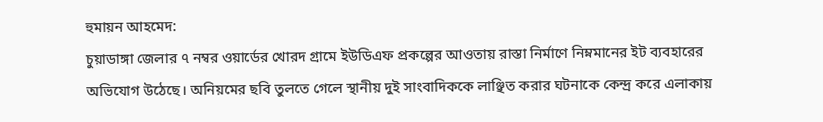হুমায়ন আহমেদ:
চুয়াডাঙ্গা জেলার ৭ নম্বর ওয়ার্ডের খোরদ গ্রামে ইউডিএফ প্রকল্পের আওতায় রাস্তা নির্মাণে নিম্নমানের ইট ব্যবহারের অভিযোগ উঠেছে। অনিয়মের ছবি তুলতে গেলে স্থানীয় দুই সাংবাদিককে লাঞ্ছিত করার ঘটনাকে কেন্দ্র করে এলাকায়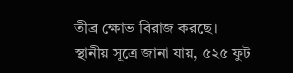তীব্র ক্ষোভ বিরাজ করছে।
স্থানীয় সূত্রে জানা যায়, ৫২৫ ফুট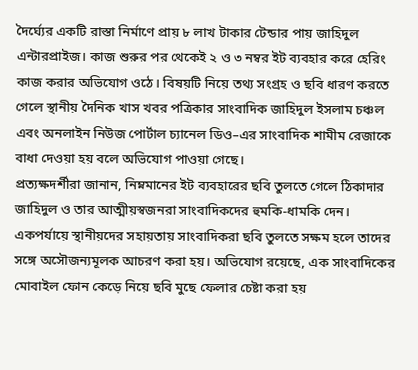দৈর্ঘ্যের একটি রাস্তা নির্মাণে প্রায় ৮ লাখ টাকার টেন্ডার পায় জাহিদুল এন্টারপ্রাইজ। কাজ শুরুর পর থেকেই ২ ও ৩ নম্বর ইট ব্যবহার করে হেরিং কাজ করার অভিযোগ ওঠে। বিষয়টি নিয়ে তথ্য সংগ্রহ ও ছবি ধারণ করতে গেলে স্থানীয় দৈনিক খাস খবর পত্রিকার সাংবাদিক জাহিদুল ইসলাম চঞ্চল এবং অনলাইন নিউজ পোর্টাল চ্যানেল ডিও–এর সাংবাদিক শামীম রেজাকে বাধা দেওয়া হয় বলে অভিযোগ পাওয়া গেছে।
প্রত্যক্ষদর্শীরা জানান, নিম্নমানের ইট ব্যবহারের ছবি তুলতে গেলে ঠিকাদার জাহিদুল ও তার আত্মীয়স্বজনরা সাংবাদিকদের হুমকি-ধামকি দেন। একপর্যায়ে স্থানীয়দের সহায়তায় সাংবাদিকরা ছবি তুলতে সক্ষম হলে তাদের সঙ্গে অসৌজন্যমূলক আচরণ করা হয়। অভিযোগ রয়েছে, এক সাংবাদিকের মোবাইল ফোন কেড়ে নিয়ে ছবি মুছে ফেলার চেষ্টা করা হয়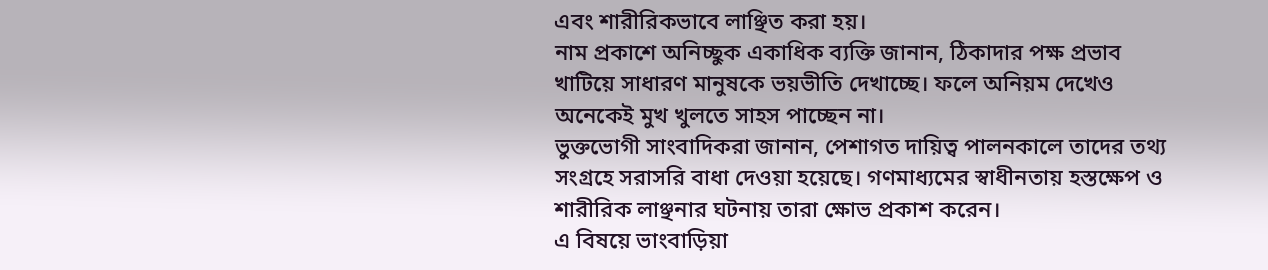এবং শারীরিকভাবে লাঞ্ছিত করা হয়।
নাম প্রকাশে অনিচ্ছুক একাধিক ব্যক্তি জানান, ঠিকাদার পক্ষ প্রভাব খাটিয়ে সাধারণ মানুষকে ভয়ভীতি দেখাচ্ছে। ফলে অনিয়ম দেখেও অনেকেই মুখ খুলতে সাহস পাচ্ছেন না।
ভুক্তভোগী সাংবাদিকরা জানান, পেশাগত দায়িত্ব পালনকালে তাদের তথ্য সংগ্রহে সরাসরি বাধা দেওয়া হয়েছে। গণমাধ্যমের স্বাধীনতায় হস্তক্ষেপ ও শারীরিক লাঞ্ছনার ঘটনায় তারা ক্ষোভ প্রকাশ করেন।
এ বিষয়ে ভাংবাড়িয়া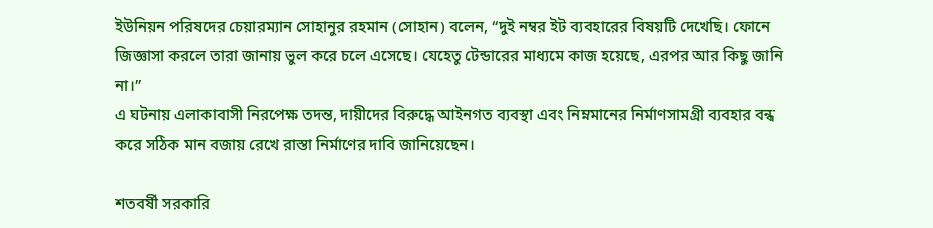ইউনিয়ন পরিষদের চেয়ারম্যান সোহানুর রহমান (সোহান) বলেন, “দুই নম্বর ইট ব্যবহারের বিষয়টি দেখেছি। ফোনে জিজ্ঞাসা করলে তারা জানায় ভুল করে চলে এসেছে। যেহেতু টেন্ডারের মাধ্যমে কাজ হয়েছে, এরপর আর কিছু জানি না।”
এ ঘটনায় এলাকাবাসী নিরপেক্ষ তদন্ত, দায়ীদের বিরুদ্ধে আইনগত ব্যবস্থা এবং নিম্নমানের নির্মাণসামগ্রী ব্যবহার বন্ধ করে সঠিক মান বজায় রেখে রাস্তা নির্মাণের দাবি জানিয়েছেন।

শতবর্ষী সরকারি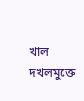খাল দখলমুক্তে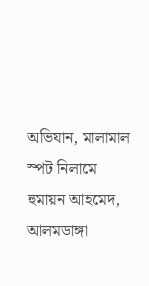অভিযান, মালামাল স্পট নিলামে
হুমায়ন আহমেদ, আলমডাঙ্গা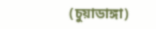(চুয়াডাঙ্গা)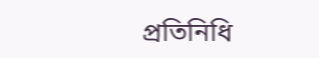প্রতিনিধি